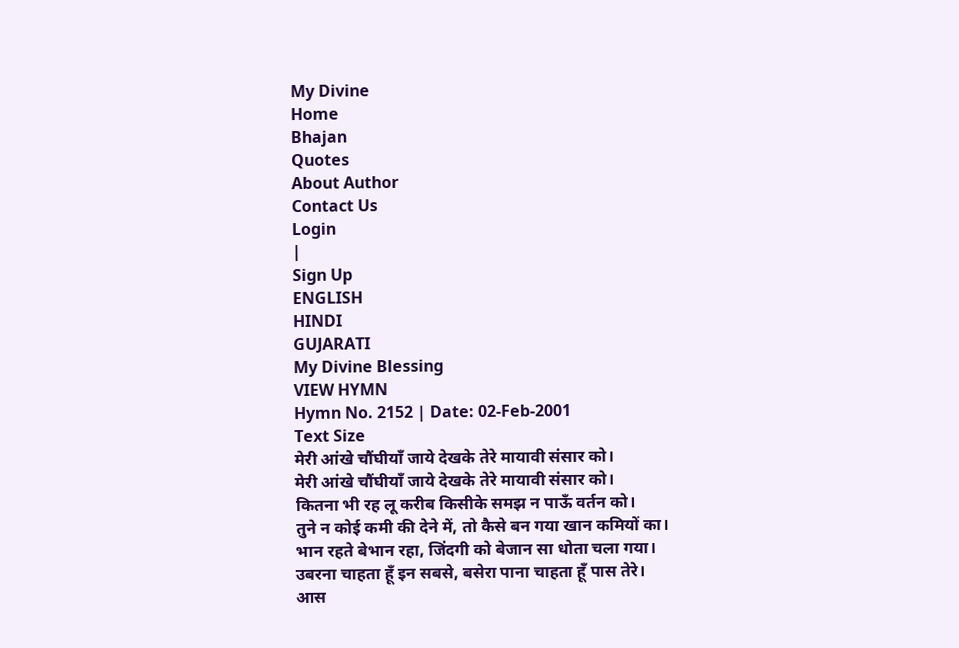My Divine
Home
Bhajan
Quotes
About Author
Contact Us
Login
|
Sign Up
ENGLISH
HINDI
GUJARATI
My Divine Blessing
VIEW HYMN
Hymn No. 2152 | Date: 02-Feb-2001
Text Size
मेरी आंखे चौंघीयाँ जाये देखके तेरे मायावी संसार को।
मेरी आंखे चौंघीयाँ जाये देखके तेरे मायावी संसार को।
कितना भी रह लू करीब किसीके समझ न पाऊँ वर्तन को।
तुने न कोई कमी की देने में, तो कैसे बन गया खान कमियों का।
भान रहते बेभान रहा, जिंदगी को बेजान सा धोता चला गया।
उबरना चाहता हूँ इन सबसे, बसेरा पाना चाहता हूँ पास तेरे।
आस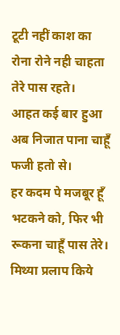टूटी नहीं काश का रोना रोने नही चाहता तेरे पास रहते।
आहत कई बार हुआ अब निजात पाना चाहूँ फजी हतो से।
हर कदम पे मजबूर हूँ भटकने को, फिर भी रूकना चाहूँ पास तेरे।
मिथ्या प्रलाप किये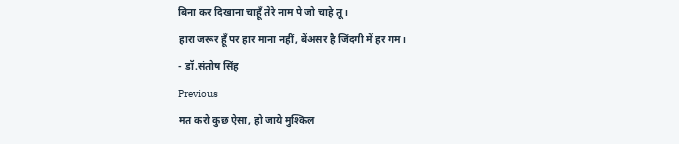बिना कर दिखाना चाहूँ तेरे नाम पे जो चाहे तू।
हारा जरूर हूँ पर हार माना नहीं, बेंअसर है जिंदगी में हर गम।
- डॉ.संतोष सिंह
Previous
मत करो कुछ ऐसा, हो जाये मुश्किल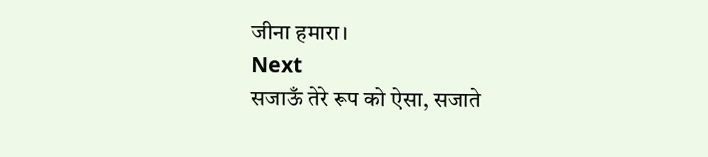जीना हमारा।
Next
सजाऊँ तेरे रूप को ऐसा, सजाते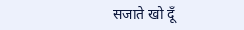सजाते खो दूँ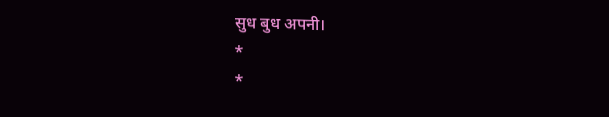सुध बुध अपनी।
*
*